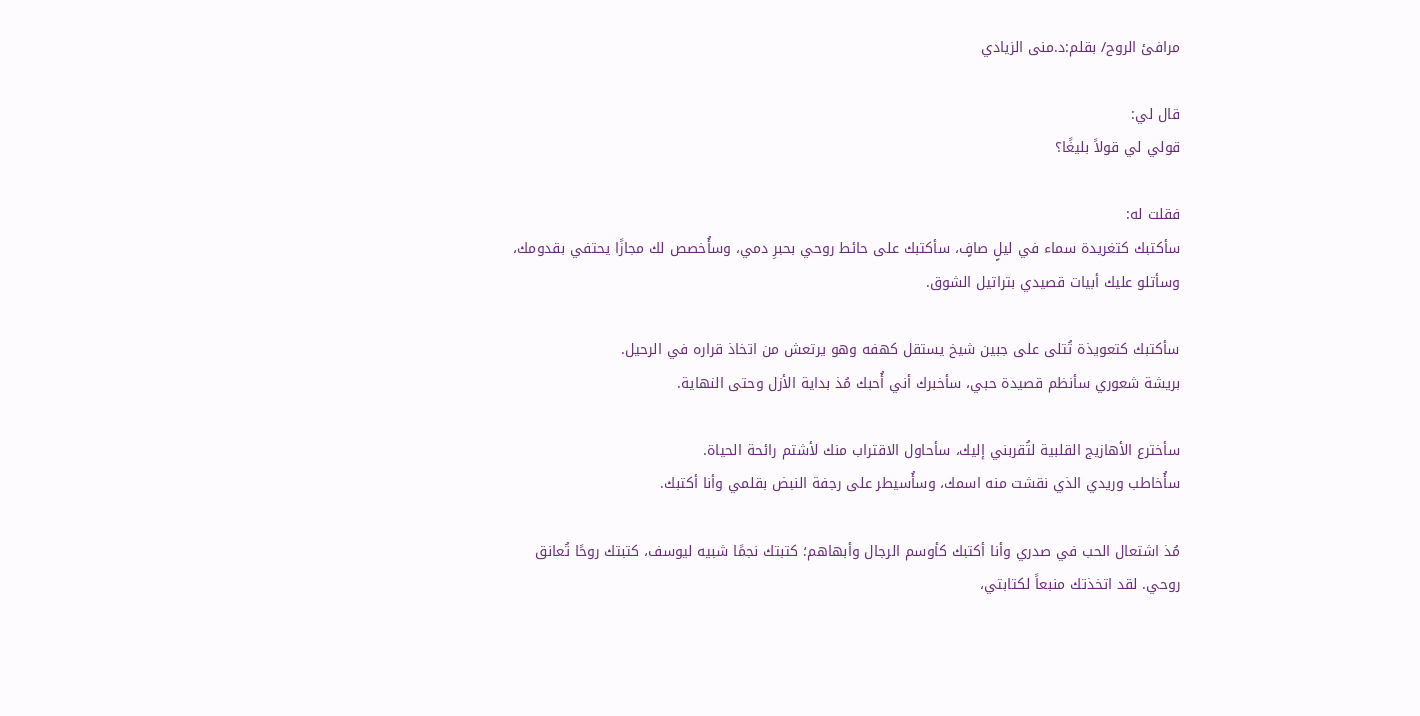مرافئ الروح/ بقلم:د.منی الزيادي

قال لي:
قولي لي قولاً بليغًا؟

فقلت له:
سأكتبك كتغريدة سماء في ليلٍ صافٍ، سأكتبك على حائط روحي بحبرِ دمي، وسأُخصص لك مجازًا يحتفي بقدومك، وسأتلو عليك أبيات قصيدي بتراتيل الشوق.

سأكتبك كتعويذة تُتلى على جبين شيخ يستقل كهفه وهو يرتعش من اتخاذ قراره في الرحيل.
بريشة شعوري سأنظم قصيدة حبي، سأخبرك أني أُحبك مُذ بداية الأزل وحتى النهاية.

سأخترع الأهازيج القلبية لتُقربني إليك، سأحاول الاقتراب منك لأشتم رائحة الحياة.
سأُخاطب وريدي الذي نقشت منه اسمك، وسأُسيطر على رجفة النبض بقلمي وأنا أكتبك.

مُذ اشتعال الحب في صدري وأنا أكتبك كأوسم الرجال وأبهاهم؛ كتبتك نجمًا شبيه ليوسف، كتبتك روحًا تُعانق روحي. لقد اتخذتك منبعاً لكتابتي،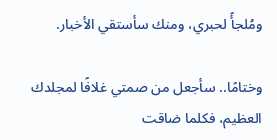ومُلجأً لحبري، ومنك سأستقي الأخبار.

وختامًا.. سأجعل من صمتي غلافًا لمجلدك العظيم، فكلما ضاقت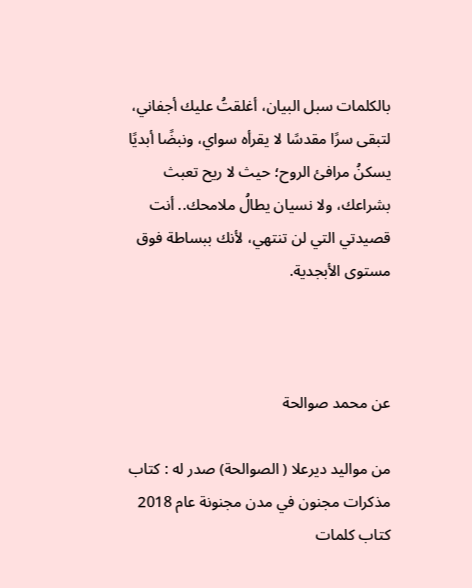بالكلمات سبل البيان، أغلقتُ عليك أجفاني، لتبقى سرًا مقدسًا لا يقرأه سواي، ونبضًا أبديًا يسكنُ مرافئ الروح؛ حيث لا ريح تعبث بشراعك، ولا نسيان يطالُ ملامحك.. أنت قصيدتي التي لن تنتهي، لأنك ببساطة فوق مستوی الأبجدية.



عن محمد صوالحة

من مواليد ديرعلا ( الصوالحة) صدر له : كتاب مذكرات مجنون في مدن مجنونة عام 2018 كتاب كلمات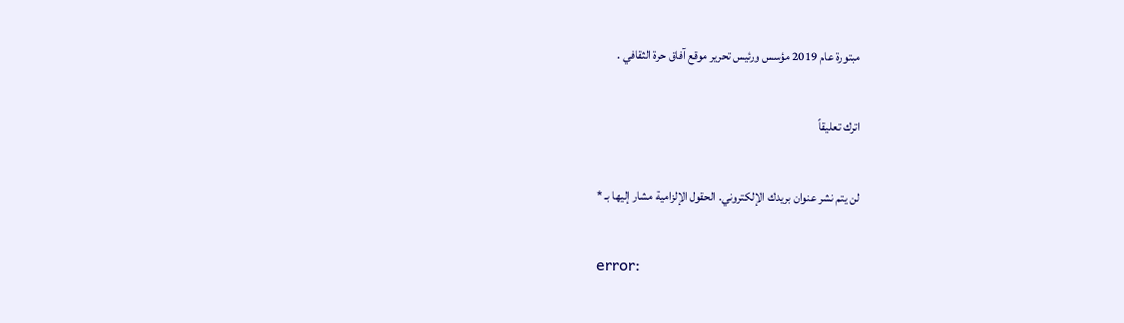مبتورة عام 2019 مؤسس ورئيس تحرير موقع آفاق حرة الثقافي .

اترك تعليقاً

لن يتم نشر عنوان بريدك الإلكتروني. الحقول الإلزامية مشار إليها بـ *

error: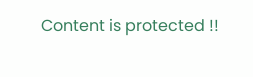Content is protected !!